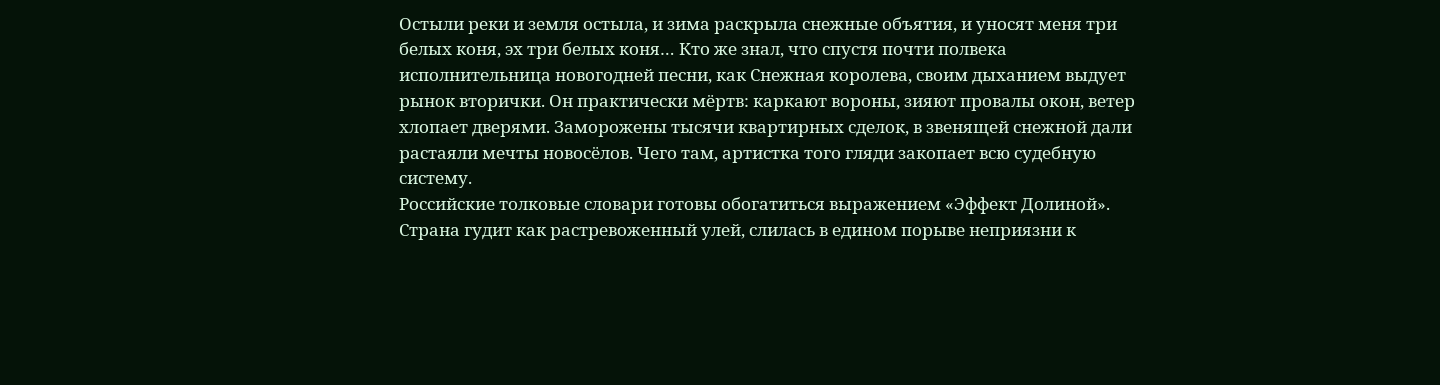Остыли реки и земля остыла, и зима раскрыла снежные объятия, и уносят меня три белых коня, эх три белых коня… Кто же знал, что спустя почти полвека исполнительница новогодней песни, как Снежная королева, своим дыханием выдует рынок вторички. Он практически мёртв: каркают вороны, зияют провалы окон, ветер хлопает дверями. Заморожены тысячи квартирных сделок, в звенящей снежной дали растаяли мечты новосёлов. Чего там, артистка того гляди закопает всю судебную систему.
Российские толковые словари готовы обогатиться выражением «Эффект Долиной». Страна гудит как растревоженный улей, слилась в едином порыве неприязни к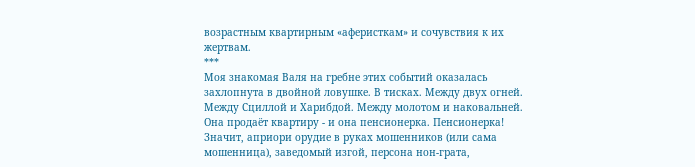возрастным квартирным «аферисткам» и сочувствия к их жертвам.
***
Моя знакомая Валя на гребне этих событий оказалась захлопнута в двойной ловушке. В тисках. Между двух огней. Между Сциллой и Харибдой. Между молотом и наковальней.
Она продаёт квартиру - и она пенсионерка. Пенсионерка! Значит, априори орудие в руках мошенников (или сама мошенница), заведомый изгой, персона нон-грата,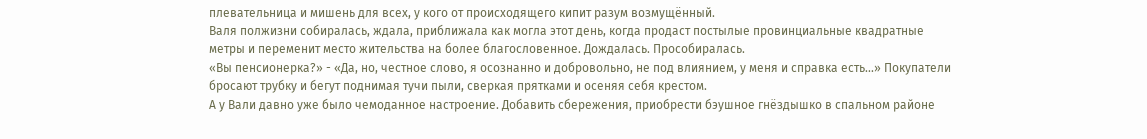плевательница и мишень для всех, у кого от происходящего кипит разум возмущённый.
Валя полжизни собиралась, ждала, приближала как могла этот день, когда продаст постылые провинциальные квадратные метры и переменит место жительства на более благословенное. Дождалась. Прособиралась.
«Вы пенсионерка?» - «Да, но, честное слово, я осознанно и добровольно, не под влиянием, у меня и справка есть...» Покупатели бросают трубку и бегут поднимая тучи пыли, сверкая прятками и осеняя себя крестом.
А у Вали давно уже было чемоданное настроение. Добавить сбережения, приобрести бэушное гнёздышко в спальном районе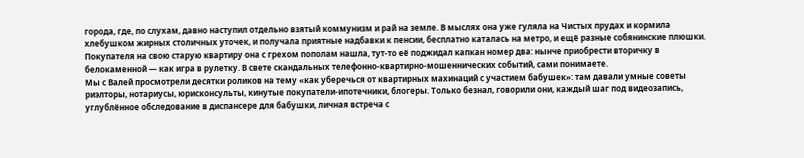города, где, по слухам, давно наступил отдельно взятый коммунизм и рай на земле. В мыслях она уже гуляла на Чистых прудах и кормила хлебушком жирных столичных уточек, и получала приятные надбавки к пенсии, бесплатно каталась на метро, и ещё разные собянинские плюшки.
Покупателя на свою старую квартиру она с грехом пополам нашла, тут-то её поджидал капкан номер два: нынче приобрести вторичку в белокаменной — как игра в рулетку. В свете скандальных телефонно-квартирно-мошеннических событий, сами понимаете.
Мы с Валей просмотрели десятки роликов на тему «как уберечься от квартирных махинаций с участием бабушек»: там давали умные советы риэлторы, нотариусы, юрисконсульты, кинутые покупатели-ипотечники, блогеры. Только безнал, говорили они, каждый шаг под видеозапись, углублённое обследование в диспансере для бабушки, личная встреча с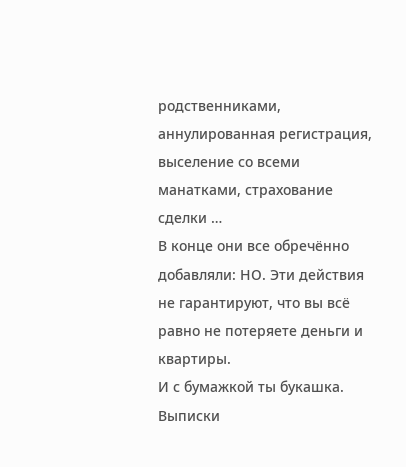родственниками, аннулированная регистрация, выселение со всеми манатками, страхование сделки …
В конце они все обречённо добавляли: НО. Эти действия не гарантируют, что вы всё равно не потеряете деньги и квартиры.
И с бумажкой ты букашка. Выписки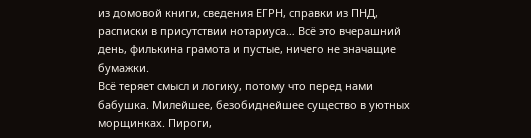из домовой книги, сведения ЕГРН, справки из ПНД, расписки в присутствии нотариуса… Всё это вчерашний день, филькина грамота и пустые, ничего не значащие бумажки.
Всё теряет смысл и логику, потому что перед нами бабушка. Милейшее, безобиднейшее существо в уютных морщинках. Пироги,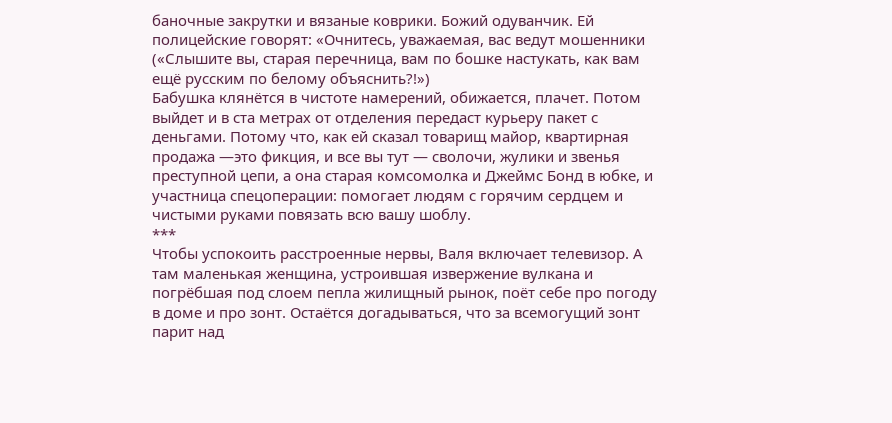баночные закрутки и вязаные коврики. Божий одуванчик. Ей полицейские говорят: «Очнитесь, уважаемая, вас ведут мошенники («Слышите вы, старая перечница, вам по бошке настукать, как вам ещё русским по белому объяснить?!»)
Бабушка клянётся в чистоте намерений, обижается, плачет. Потом выйдет и в ста метрах от отделения передаст курьеру пакет с деньгами. Потому что, как ей сказал товарищ майор, квартирная продажа —это фикция, и все вы тут — сволочи, жулики и звенья преступной цепи, а она старая комсомолка и Джеймс Бонд в юбке, и участница спецоперации: помогает людям с горячим сердцем и чистыми руками повязать всю вашу шоблу.
***
Чтобы успокоить расстроенные нервы, Валя включает телевизор. А там маленькая женщина, устроившая извержение вулкана и погрёбшая под слоем пепла жилищный рынок, поёт себе про погоду в доме и про зонт. Остаётся догадываться, что за всемогущий зонт парит над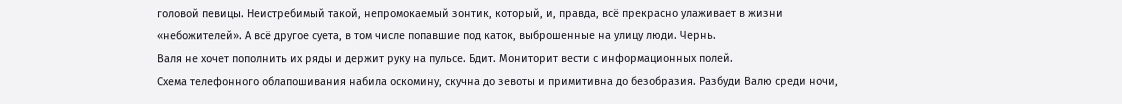головой певицы. Неистребимый такой, непромокаемый зонтик, который, и, правда, всё прекрасно улаживает в жизни «небожителей». А всё другое суета, в том числе попавшие под каток, выброшенные на улицу люди. Чернь.
Валя не хочет пополнить их ряды и держит руку на пульсе. Бдит. Мониторит вести с информационных полей.
Схема телефонного облапошивания набила оскомину, скучна до зевоты и примитивна до безобразия. Разбуди Валю среди ночи,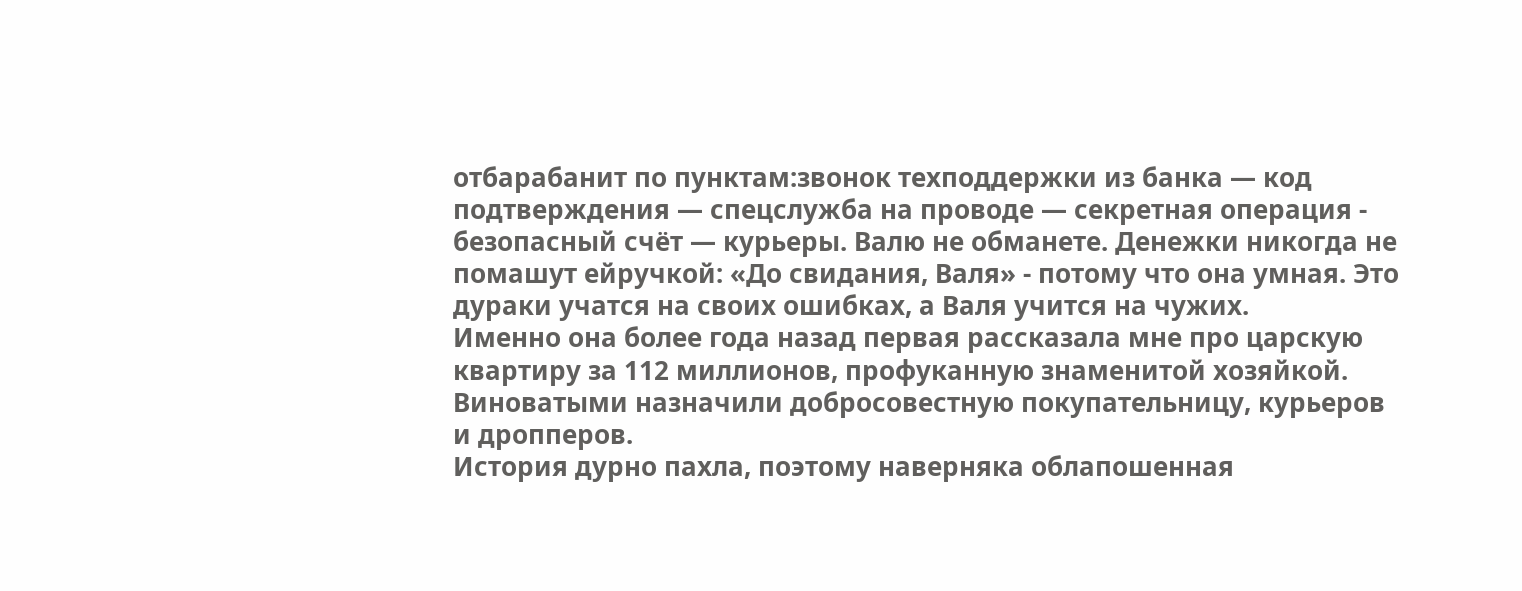отбарабанит по пунктам:звонок техподдержки из банка — код подтверждения — спецслужба на проводе — секретная операция - безопасный счёт — курьеры. Валю не обманете. Денежки никогда не помашут ейручкой: «До свидания, Валя» - потому что она умная. Это дураки учатся на своих ошибках, а Валя учится на чужих.
Именно она более года назад первая рассказала мне про царскую квартиру за 112 миллионов, профуканную знаменитой хозяйкой. Виноватыми назначили добросовестную покупательницу, курьеров и дропперов.
История дурно пахла, поэтому наверняка облапошенная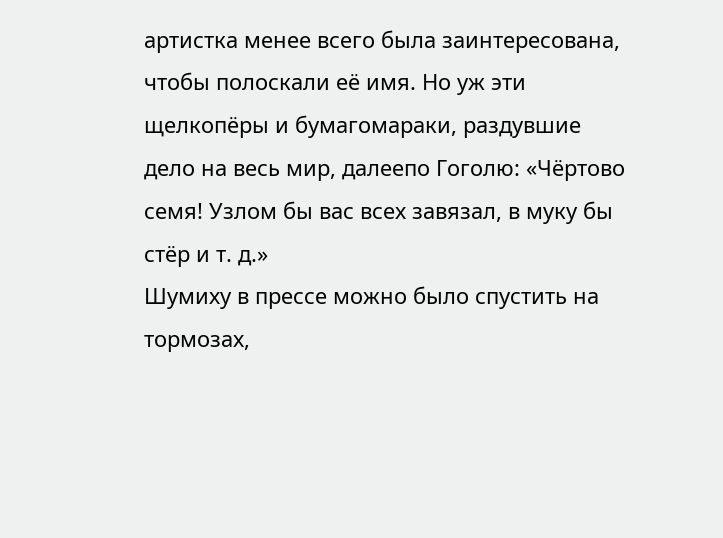артистка менее всего была заинтересована, чтобы полоскали её имя. Но уж эти щелкопёры и бумагомараки, раздувшие дело на весь мир, далеепо Гоголю: «Чёртово семя! Узлом бы вас всех завязал, в муку бы стёр и т. д.»
Шумиху в прессе можно было спустить на тормозах,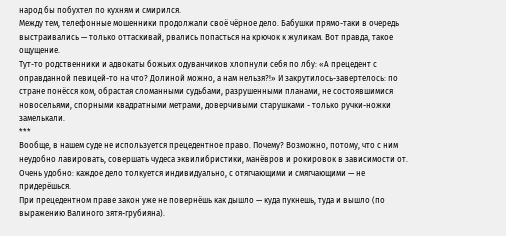народ бы побухтел по кухням и смирился.
Между тем, телефонные мошенники продолжали своё чёрное дело. Бабушки прямо-таки в очередь выстраивались — только оттаскивай, рвались попасться на крючок к жуликам. Вот правда, такое ощущение.
Тут-то родственники и адвокаты божьих одуванчиков хлопнули себя по лбу: «А прецедент с оправданной певицей-то на что? Долиной можно, а нам нельзя?!» И закрутилось-завертелось: по стране понёсся ком, обрастая сломанными судьбами, разрушенными планами, не состоявшимися новосельями, спорными квадратными метрами, доверчивыми старушками - только ручки-ножки замелькали.
***
Вообще, в нашем суде не используется прецедентное право. Почему? Возможно, потому, что с ним неудобно лавировать, совершать чудеса эквилибристики, манёвров и рокировок в зависимости от. Очень удобно: каждое дело толкуется индивидуально, с отягчающими и смягчающими — не придерёшься.
При прецедентном праве закон уже не повернёшь как дышло — куда пукнешь, туда и вышло (по выражению Валиного зятя-грубияна).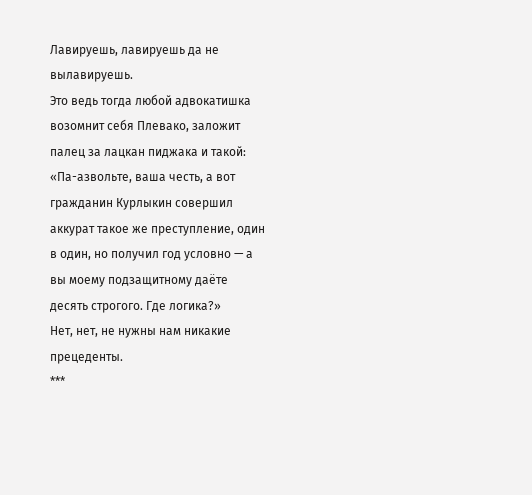Лавируешь, лавируешь да не вылавируешь.
Это ведь тогда любой адвокатишка возомнит себя Плевако, заложит палец за лацкан пиджака и такой: «Па-азвольте, ваша честь, а вот гражданин Курлыкин совершил аккурат такое же преступление, один в один, но получил год условно — а вы моему подзащитному даёте десять строгого. Где логика?»
Нет, нет, не нужны нам никакие прецеденты.
***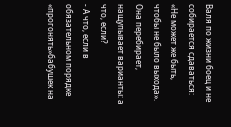Валя по жизни боец и не собирается сдаваться: «Не может же быть, чтобы не было выхода». Она перебирает, нащупывает варианты: а что, если?
- А что, если в обязательном порядке «прогонять»бабушек на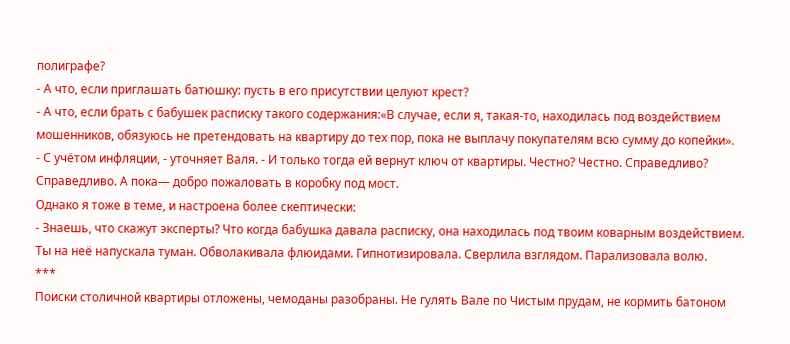полиграфе?
- А что, если приглашать батюшку: пусть в его присутствии целуют крест?
- А что, если брать с бабушек расписку такого содержания:«В случае, если я, такая-то, находилась под воздействием мошенников, обязуюсь не претендовать на квартиру до тех пор, пока не выплачу покупателям всю сумму до копейки».
- С учётом инфляции, - уточняет Валя. - И только тогда ей вернут ключ от квартиры. Честно? Честно. Справедливо? Справедливо. А пока— добро пожаловать в коробку под мост.
Однако я тоже в теме, и настроена более скептически:
- Знаешь, что скажут эксперты? Что когда бабушка давала расписку, она находилась под твоим коварным воздействием. Ты на неё напускала туман. Обволакивала флюидами. Гипнотизировала. Сверлила взглядом. Парализовала волю.
***
Поиски столичной квартиры отложены, чемоданы разобраны. Не гулять Вале по Чистым прудам, не кормить батоном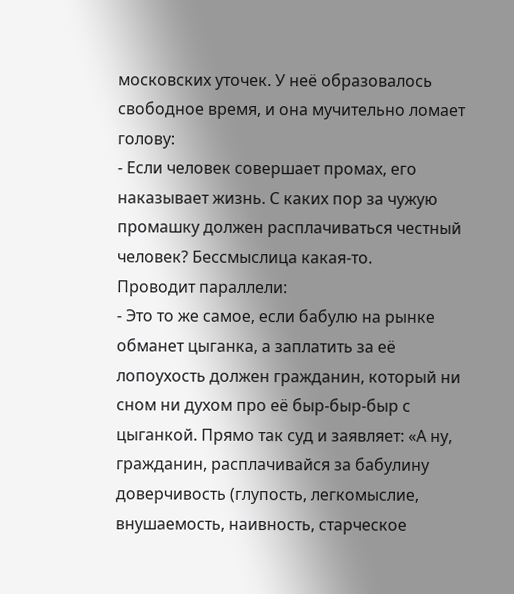московских уточек. У неё образовалось свободное время, и она мучительно ломает голову:
- Если человек совершает промах, его наказывает жизнь. С каких пор за чужую промашку должен расплачиваться честный человек? Бессмыслица какая-то.
Проводит параллели:
- Это то же самое, если бабулю на рынке обманет цыганка, а заплатить за её лопоухость должен гражданин, который ни сном ни духом про её быр-быр-быр с цыганкой. Прямо так суд и заявляет: «А ну, гражданин, расплачивайся за бабулину доверчивость (глупость, легкомыслие, внушаемость, наивность, старческое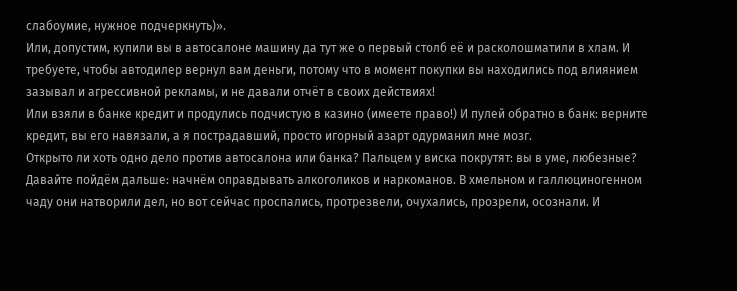слабоумие, нужное подчеркнуть)».
Или, допустим, купили вы в автосалоне машину да тут же о первый столб её и расколошматили в хлам. И требуете, чтобы автодилер вернул вам деньги, потому что в момент покупки вы находились под влиянием зазывал и агрессивной рекламы, и не давали отчёт в своих действиях!
Или взяли в банке кредит и продулись подчистую в казино (имеете право!) И пулей обратно в банк: верните кредит, вы его навязали, а я пострадавший, просто игорный азарт одурманил мне мозг.
Открыто ли хоть одно дело против автосалона или банка? Пальцем у виска покрутят: вы в уме, любезные?
Давайте пойдём дальше: начнём оправдывать алкоголиков и наркоманов. В хмельном и галлюциногенном чаду они натворили дел, но вот сейчас проспались, протрезвели, очухались, прозрели, осознали. И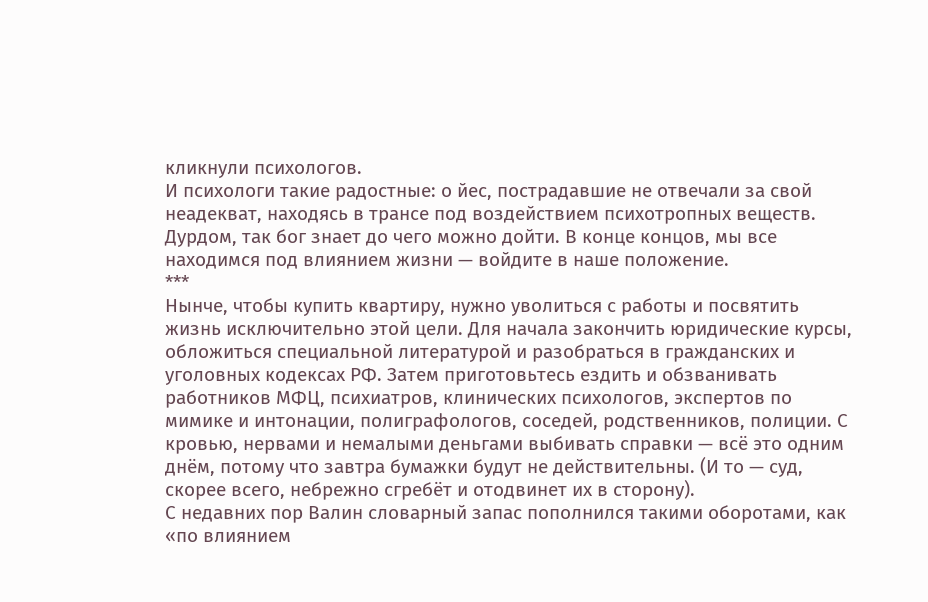кликнули психологов.
И психологи такие радостные: о йес, пострадавшие не отвечали за свой неадекват, находясь в трансе под воздействием психотропных веществ. Дурдом, так бог знает до чего можно дойти. В конце концов, мы все находимся под влиянием жизни — войдите в наше положение.
***
Нынче, чтобы купить квартиру, нужно уволиться с работы и посвятить жизнь исключительно этой цели. Для начала закончить юридические курсы, обложиться специальной литературой и разобраться в гражданских и уголовных кодексах РФ. Затем приготовьтесь ездить и обзванивать работников МФЦ, психиатров, клинических психологов, экспертов по мимике и интонации, полиграфологов, соседей, родственников, полиции. С кровью, нервами и немалыми деньгами выбивать справки — всё это одним днём, потому что завтра бумажки будут не действительны. (И то — суд, скорее всего, небрежно сгребёт и отодвинет их в сторону).
С недавних пор Валин словарный запас пополнился такими оборотами, как «по влиянием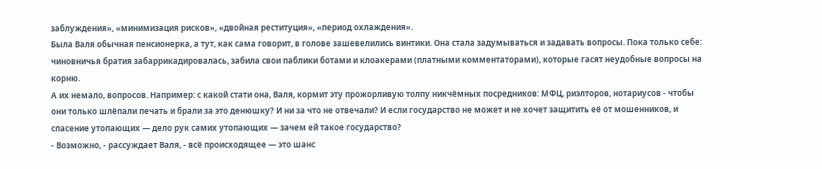заблуждения», «минимизация рисков», «двойная реституция», «период охлаждения».
Была Валя обычная пенсионерка, а тут, как сама говорит, в голове зашевелились винтики. Она стала задумываться и задавать вопросы. Пока только себе: чиновничья братия забаррикадировалась, забила свои паблики ботами и клоакерами (платными комментаторами), которые гасят неудобные вопросы на корню.
А их немало, вопросов. Например: с какой стати она, Валя, кормит эту прожорливую толпу никчёмных посредников: МФЦ, риэлторов, нотариусов - чтобы они только шлёпали печать и брали за это денюшку? И ни за что не отвечали? И если государство не может и не хочет защитить её от мошенников, и спасение утопающих — дело рук самих утопающих — зачем ей такое государство?
- Возможно, - рассуждает Валя, - всё происходящее — это шанс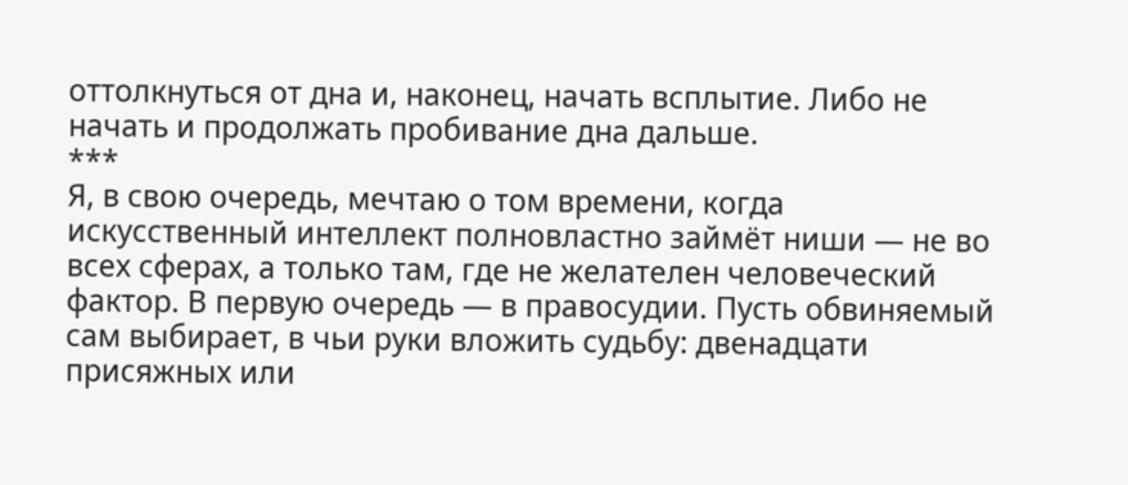оттолкнуться от дна и, наконец, начать всплытие. Либо не начать и продолжать пробивание дна дальше.
***
Я, в свою очередь, мечтаю о том времени, когда искусственный интеллект полновластно займёт ниши — не во всех сферах, а только там, где не желателен человеческий фактор. В первую очередь — в правосудии. Пусть обвиняемый сам выбирает, в чьи руки вложить судьбу: двенадцати присяжных или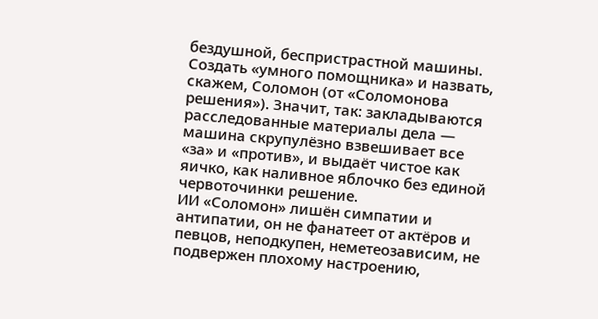бездушной, беспристрастной машины.
Создать «умного помощника» и назвать, скажем, Соломон (от «Соломонова решения»). Значит, так: закладываются расследованные материалы дела — машина скрупулёзно взвешивает все «за» и «против», и выдаёт чистое как яичко, как наливное яблочко без единой червоточинки решение.
ИИ «Соломон» лишён симпатии и антипатии, он не фанатеет от актёров и певцов, неподкупен, неметеозависим, не подвержен плохому настроению,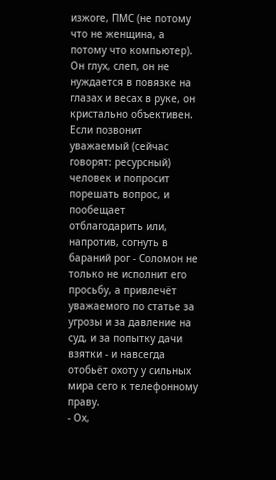изжоге, ПМС (не потому что не женщина, а потому что компьютер). Он глух, слеп, он не нуждается в повязке на глазах и весах в руке, он кристально объективен.
Если позвонит уважаемый (сейчас говорят: ресурсный) человек и попросит порешать вопрос, и пообещает отблагодарить или, напротив, согнуть в бараний рог - Соломон не только не исполнит его просьбу, а привлечёт уважаемого по статье за угрозы и за давление на суд, и за попытку дачи взятки - и навсегда отобьёт охоту у сильных мира сего к телефонному праву.
- Ох,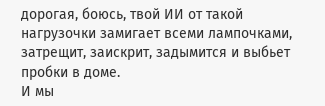дорогая, боюсь, твой ИИ от такой нагрузочки замигает всеми лампочками, затрещит, заискрит, задымится и выбьет пробки в доме.
И мы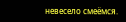невесело смеёмся.